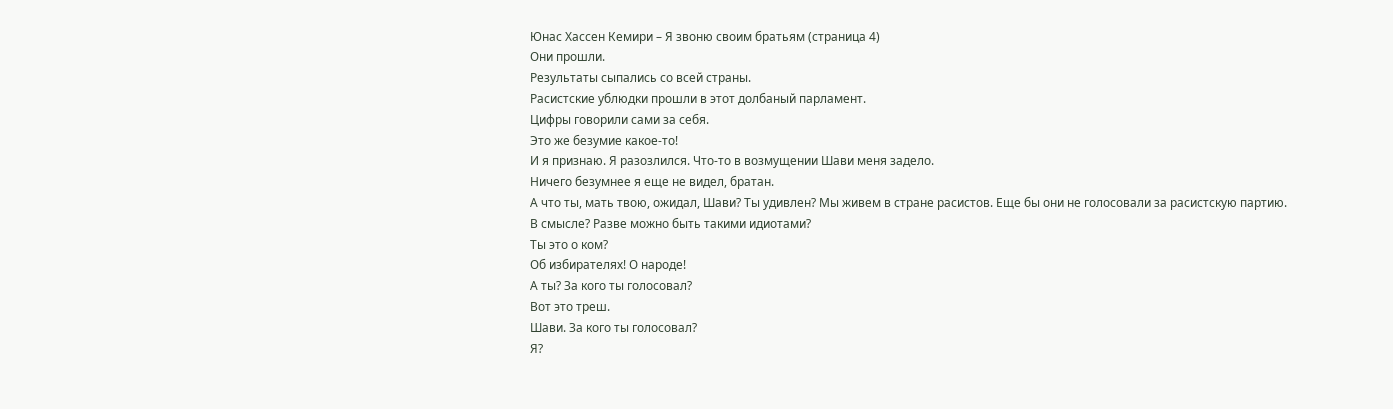Юнас Хассен Кемири – Я звоню своим братьям (страница 4)
Они прошли.
Результаты сыпались со всей страны.
Расистские ублюдки прошли в этот долбаный парламент.
Цифры говорили сами за себя.
Это же безумие какое-то!
И я признаю. Я разозлился. Что-то в возмущении Шави меня задело.
Ничего безумнее я еще не видел, братан.
А что ты, мать твою, ожидал, Шави? Ты удивлен? Мы живем в стране расистов. Еще бы они не голосовали за расистскую партию.
В смысле? Разве можно быть такими идиотами?
Ты это о ком?
Об избирателях! О народе!
А ты? За кого ты голосовал?
Вот это треш.
Шави. За кого ты голосовал?
Я?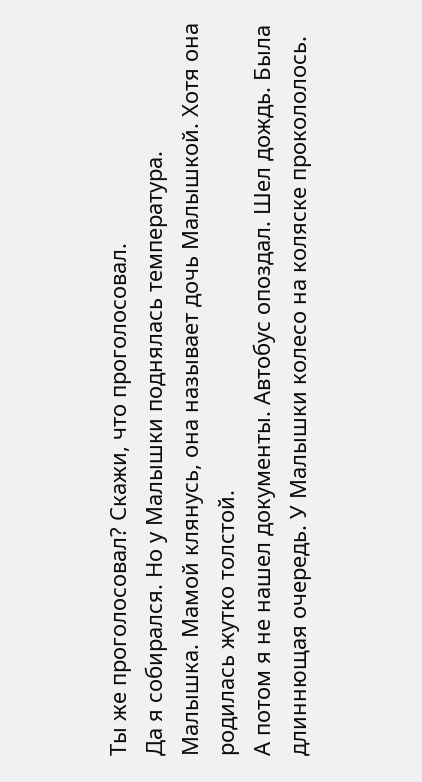Ты же проголосовал? Скажи, что проголосовал.
Да я собирался. Но у Малышки поднялась температура.
Малышка. Мамой клянусь, она называет дочь Малышкой. Хотя она родилась жутко толстой.
А потом я не нашел документы. Автобус опоздал. Шел дождь. Была длиннющая очередь. У Малышки колесо на коляске прокололось.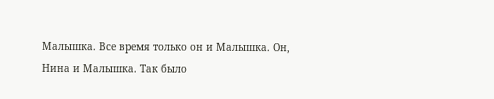Малышка. Все время только он и Малышка. Он, Нина и Малышка. Так было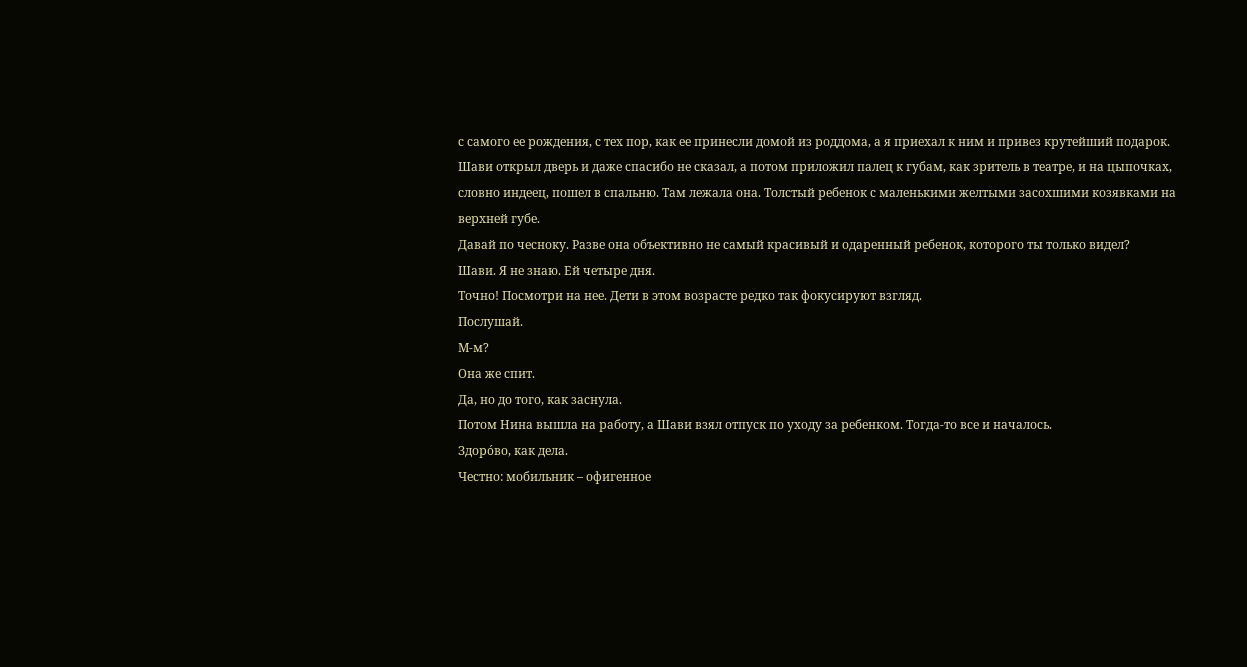с самого ее рождения, с тех пор, как ее принесли домой из роддома, а я приехал к ним и привез крутейший подарок. Шави открыл дверь и даже спасибо не сказал, а потом приложил палец к губам, как зритель в театре, и на цыпочках, словно индеец, пошел в спальню. Там лежала она. Толстый ребенок с маленькими желтыми засохшими козявками на верхней губе.
Давай по чесноку. Разве она объективно не самый красивый и одаренный ребенок, которого ты только видел?
Шави. Я не знаю. Ей четыре дня.
Точно! Посмотри на нее. Дети в этом возрасте редко так фокусируют взгляд.
Послушай.
М-м?
Она же спит.
Да, но до того, как заснула.
Потом Нина вышла на работу, а Шави взял отпуск по уходу за ребенком. Тогда-то все и началось.
Здорóво, как дела.
Честно: мобильник – офигенное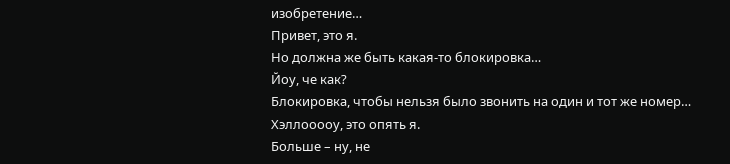изобретение…
Привет, это я.
Но должна же быть какая-то блокировка…
Йоу, че как?
Блокировка, чтобы нельзя было звонить на один и тот же номер…
Хэллооооу, это опять я.
Больше – ну, не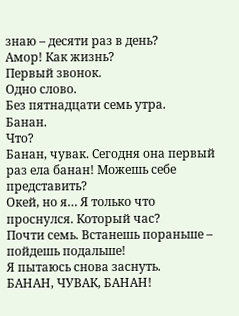знаю – десяти раз в день?
Амор! Как жизнь?
Первый звонок.
Одно слово.
Без пятнадцати семь утра.
Банан.
Что?
Банан, чувак. Сегодня она первый раз ела банан! Можешь себе представить?
Окей, но я… Я только что проснулся. Который час?
Почти семь. Встанешь пораньше – пойдешь подальше!
Я пытаюсь снова заснуть.
БАНАН, ЧУВАК, БАНАН!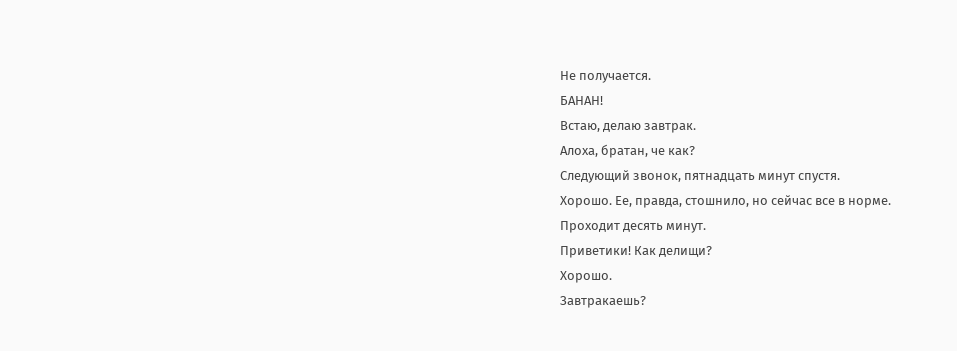Не получается.
БАНАН!
Встаю, делаю завтрак.
Алоха, братан, че как?
Следующий звонок, пятнадцать минут спустя.
Хорошо. Ее, правда, стошнило, но сейчас все в норме.
Проходит десять минут.
Приветики! Как делищи?
Хорошо.
Завтракаешь?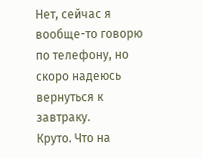Нет, сейчас я вообще-то говорю по телефону, но скоро надеюсь вернуться к завтраку.
Круто. Что на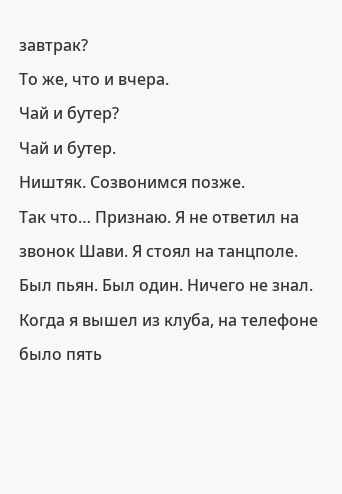завтрак?
То же, что и вчера.
Чай и бутер?
Чай и бутер.
Ништяк. Созвонимся позже.
Так что… Признаю. Я не ответил на звонок Шави. Я стоял на танцполе. Был пьян. Был один. Ничего не знал. Когда я вышел из клуба, на телефоне было пять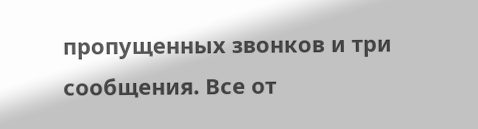пропущенных звонков и три сообщения. Все от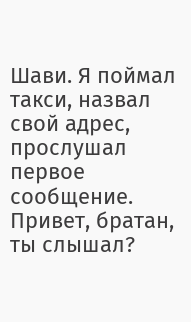Шави. Я поймал такси, назвал свой адрес, прослушал первое сообщение.
Привет, братан, ты слышал?